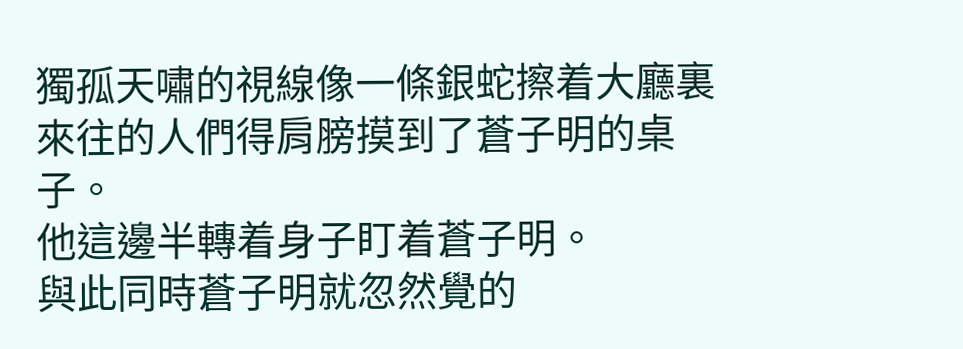獨孤天嘯的視線像一條銀蛇擦着大廳裏來往的人們得肩膀摸到了蒼子明的桌子。
他這邊半轉着身子盯着蒼子明。
與此同時蒼子明就忽然覺的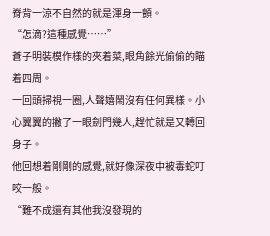脊背一涼不自然的就是渾身一顫。
“怎滴?這種感覺……”
蒼子明裝模作樣的夾着菜,眼角餘光偷偷的瞄着四周。
一回頭掃視一圈,人聲嬉鬧沒有任何異樣。小心翼翼的撇了一眼劍門幾人,趕忙就是又轉回身子。
他回想着剛剛的感覺,就好像深夜中被毒蛇叮咬一般。
“難不成還有其他我沒發現的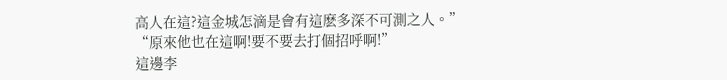高人在這?這金城怎滴是會有這麽多深不可測之人。”
“原來他也在這啊!要不要去打個招呼啊!”
這邊李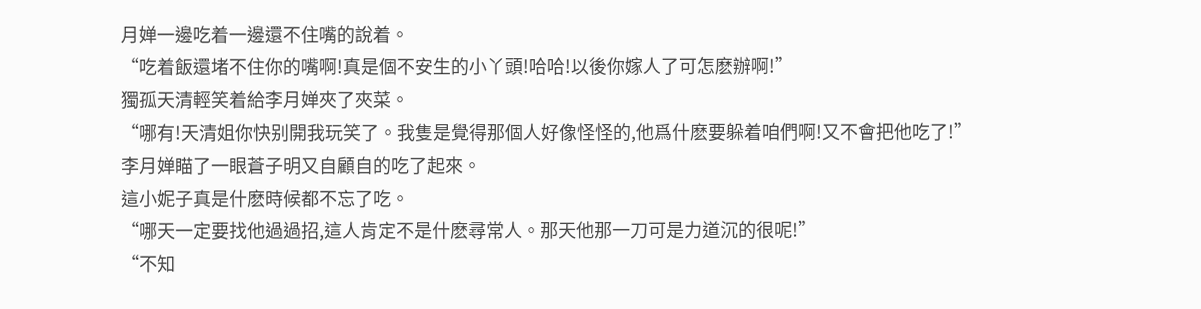月婵一邊吃着一邊還不住嘴的說着。
“吃着飯還堵不住你的嘴啊!真是個不安生的小丫頭!哈哈!以後你嫁人了可怎麽辦啊!”
獨孤天清輕笑着給李月婵夾了夾菜。
“哪有!天清姐你快别開我玩笑了。我隻是覺得那個人好像怪怪的,他爲什麽要躲着咱們啊!又不會把他吃了!”
李月婵瞄了一眼蒼子明又自顧自的吃了起來。
這小妮子真是什麽時候都不忘了吃。
“哪天一定要找他過過招,這人肯定不是什麽尋常人。那天他那一刀可是力道沉的很呢!”
“不知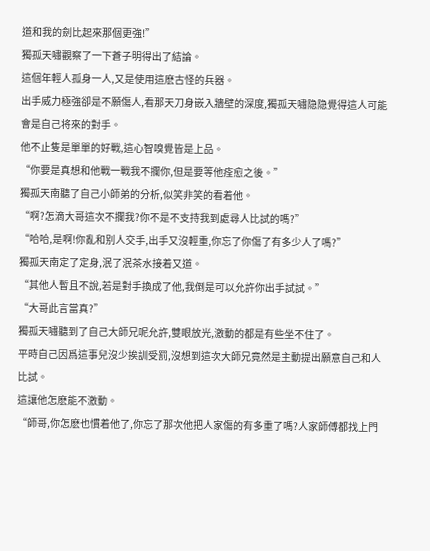道和我的劍比起來那個更強!”
獨孤天嘯觀察了一下蒼子明得出了結論。
這個年輕人孤身一人,又是使用這麽古怪的兵器。
出手威力極強卻是不願傷人,看那天刀身嵌入牆壁的深度,獨孤天嘯隐隐覺得這人可能會是自己将來的對手。
他不止隻是單單的好戰,這心智嗅覺皆是上品。
“你要是真想和他戰一戰我不攔你,但是要等他痊愈之後。”
獨孤天南聽了自己小師弟的分析,似笑非笑的看着他。
“啊?怎滴大哥這次不攔我?你不是不支持我到處尋人比試的嗎?”
“哈哈,是啊!你亂和别人交手,出手又沒輕重,你忘了你傷了有多少人了嗎?”
獨孤天南定了定身,泯了泯茶水接着又道。
“其他人暫且不說,若是對手換成了他,我倒是可以允許你出手試試。”
“大哥此言當真?”
獨孤天嘯聽到了自己大師兄呢允許,雙眼放光,激動的都是有些坐不住了。
平時自己因爲這事兒沒少挨訓受罰,沒想到這次大師兄竟然是主動提出願意自己和人比試。
這讓他怎麽能不激動。
“師哥,你怎麽也慣着他了,你忘了那次他把人家傷的有多重了嗎?人家師傅都找上門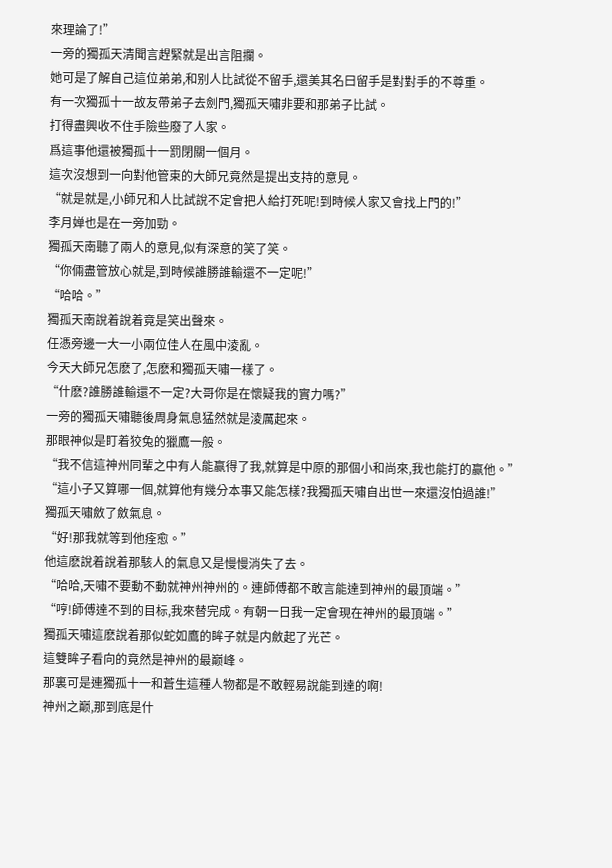來理論了!”
一旁的獨孤天清聞言趕緊就是出言阻攔。
她可是了解自己這位弟弟,和别人比試從不留手,還美其名曰留手是對對手的不尊重。
有一次獨孤十一故友帶弟子去劍門,獨孤天嘯非要和那弟子比試。
打得盡興收不住手險些廢了人家。
爲這事他還被獨孤十一罰閉關一個月。
這次沒想到一向對他管束的大師兄竟然是提出支持的意見。
“就是就是,小師兄和人比試說不定會把人給打死呢!到時候人家又會找上門的!”
李月婵也是在一旁加勁。
獨孤天南聽了兩人的意見,似有深意的笑了笑。
“你倆盡管放心就是,到時候誰勝誰輸還不一定呢!”
“哈哈。”
獨孤天南說着說着竟是笑出聲來。
任憑旁邊一大一小兩位佳人在風中淩亂。
今天大師兄怎麽了,怎麽和獨孤天嘯一樣了。
“什麽?誰勝誰輸還不一定?大哥你是在懷疑我的實力嗎?”
一旁的獨孤天嘯聽後周身氣息猛然就是淩厲起來。
那眼神似是盯着狡兔的獵鷹一般。
“我不信這神州同輩之中有人能赢得了我,就算是中原的那個小和尚來,我也能打的赢他。”
“這小子又算哪一個,就算他有幾分本事又能怎樣?我獨孤天嘯自出世一來還沒怕過誰!”
獨孤天嘯斂了斂氣息。
“好!那我就等到他痊愈。”
他這麽說着說着那駭人的氣息又是慢慢消失了去。
“哈哈,天嘯不要動不動就神州神州的。連師傅都不敢言能達到神州的最頂端。”
“哼!師傅達不到的目标,我來替完成。有朝一日我一定會現在神州的最頂端。”
獨孤天嘯這麽說着那似蛇如鷹的眸子就是内斂起了光芒。
這雙眸子看向的竟然是神州的最巅峰。
那裏可是連獨孤十一和蒼生這種人物都是不敢輕易說能到達的啊!
神州之巅,那到底是什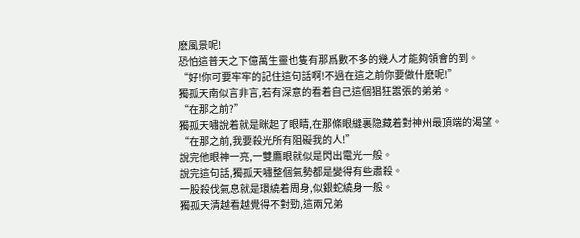麽風景呢!
恐怕這普天之下億萬生靈也隻有那爲數不多的幾人才能夠領會的到。
“好!你可要牢牢的記住這句話啊!不過在這之前你要做什麽呢!”
獨孤天南似言非言,若有深意的看着自己這個猖狂嚣張的弟弟。
“在那之前?”
獨孤天嘯說着就是眯起了眼睛,在那條眼縫裏隐藏着對神州最頂端的渴望。
“在那之前,我要殺光所有阻礙我的人!”
說完他眼神一亮,一雙鷹眼就似是閃出電光一般。
說完這句話,獨孤天嘯整個氣勢都是變得有些肅殺。
一股殺伐氣息就是環繞着周身,似銀蛇繞身一般。
獨孤天清越看越覺得不對勁,這兩兄弟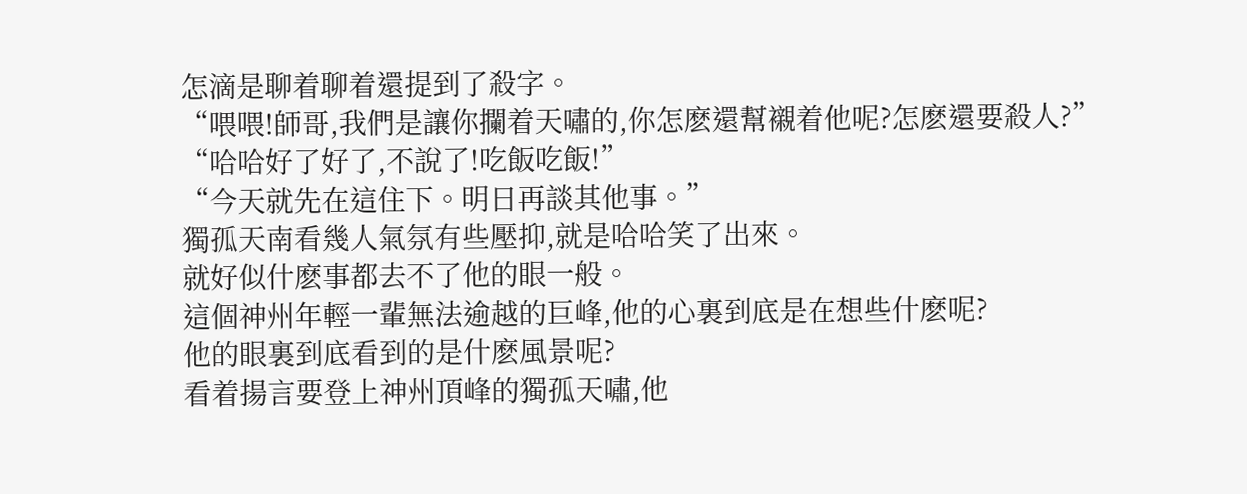怎滴是聊着聊着還提到了殺字。
“喂喂!師哥,我們是讓你攔着天嘯的,你怎麽還幫襯着他呢?怎麽還要殺人?”
“哈哈好了好了,不說了!吃飯吃飯!”
“今天就先在這住下。明日再談其他事。”
獨孤天南看幾人氣氛有些壓抑,就是哈哈笑了出來。
就好似什麽事都去不了他的眼一般。
這個神州年輕一輩無法逾越的巨峰,他的心裏到底是在想些什麽呢?
他的眼裏到底看到的是什麽風景呢?
看着揚言要登上神州頂峰的獨孤天嘯,他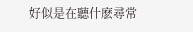好似是在聽什麽尋常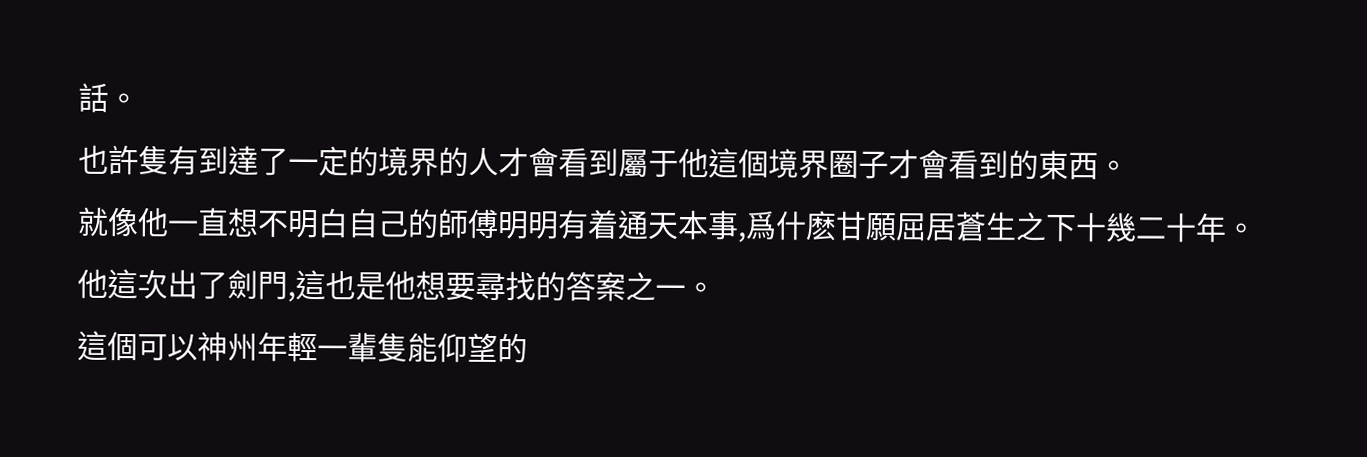話。
也許隻有到達了一定的境界的人才會看到屬于他這個境界圈子才會看到的東西。
就像他一直想不明白自己的師傅明明有着通天本事,爲什麽甘願屈居蒼生之下十幾二十年。
他這次出了劍門,這也是他想要尋找的答案之一。
這個可以神州年輕一輩隻能仰望的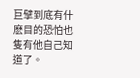巨擘到底有什麽目的恐怕也隻有他自己知道了。